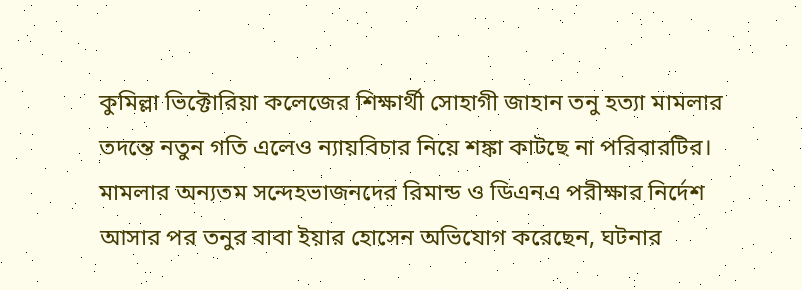কুমিল্লা ভিক্টোরিয়া কলেজের শিক্ষার্থী সোহাগী জাহান তনু হত্যা মামলার তদন্তে নতুন গতি এলেও ন্যায়বিচার নিয়ে শঙ্কা কাটছে না পরিবারটির। মামলার অন্যতম সন্দেহভাজনদের রিমান্ড ও ডিএনএ পরীক্ষার নির্দেশ আসার পর তনুর বাবা ইয়ার হোসেন অভিযোগ করেছেন, ঘটনার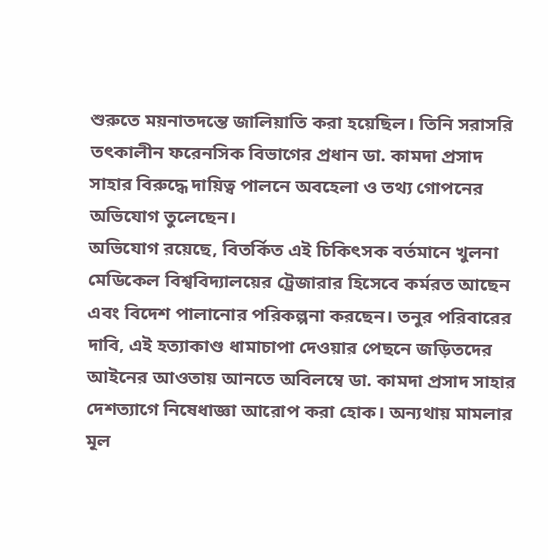শুরুতে ময়নাতদন্তে জালিয়াতি করা হয়েছিল। তিনি সরাসরি তৎকালীন ফরেনসিক বিভাগের প্রধান ডা. কামদা প্রসাদ সাহার বিরুদ্ধে দায়িত্ব পালনে অবহেলা ও তথ্য গোপনের অভিযোগ তুলেছেন।
অভিযোগ রয়েছে, বিতর্কিত এই চিকিৎসক বর্তমানে খুলনা মেডিকেল বিশ্ববিদ্যালয়ের ট্রেজারার হিসেবে কর্মরত আছেন এবং বিদেশ পালানোর পরিকল্পনা করছেন। তনুর পরিবারের দাবি, এই হত্যাকাণ্ড ধামাচাপা দেওয়ার পেছনে জড়িতদের আইনের আওতায় আনতে অবিলম্বে ডা. কামদা প্রসাদ সাহার দেশত্যাগে নিষেধাজ্ঞা আরোপ করা হোক। অন্যথায় মামলার মূল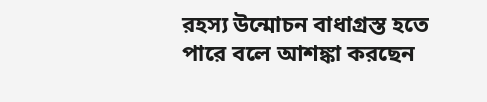রহস্য উন্মোচন বাধাগ্রস্ত হতে পারে বলে আশঙ্কা করছেন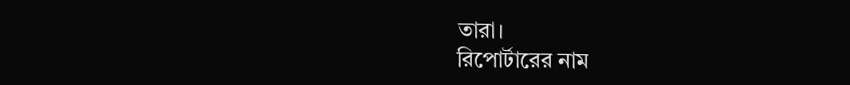তারা।
রিপোর্টারের নাম